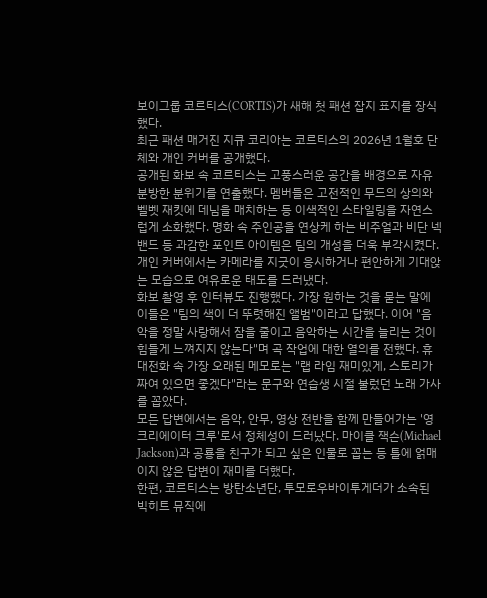보이그룹 코르티스(CORTIS)가 새해 첫 패션 잡지 표지를 장식했다.
최근 패션 매거진 지큐 코리아는 코르티스의 2026년 1월호 단체와 개인 커버를 공개했다.
공개된 화보 속 코르티스는 고풍스러운 공간을 배경으로 자유분방한 분위기를 연출했다. 멤버들은 고전적인 무드의 상의와 벨벳 재킷에 데님을 매치하는 등 이색적인 스타일링을 자연스럽게 소화했다. 명화 속 주인공을 연상케 하는 비주얼과 비단 넥밴드 등 과감한 포인트 아이템은 팀의 개성을 더욱 부각시켰다. 개인 커버에서는 카메라를 지긋이 응시하거나 편안하게 기대앉는 모습으로 여유로운 태도를 드러냈다.
화보 촬영 후 인터뷰도 진행했다. 가장 원하는 것을 묻는 말에 이들은 "팀의 색이 더 뚜렷해진 앨범"이라고 답했다. 이어 "음악을 정말 사랑해서 잠을 줄이고 음악하는 시간을 늘리는 것이 힘들게 느껴지지 않는다"며 곡 작업에 대한 열의를 전했다. 휴대전화 속 가장 오래된 메모로는 "랩 라임 재미있게, 스토리가 짜여 있으면 좋겠다"라는 문구와 연습생 시절 불렀던 노래 가사를 꼽았다.
모든 답변에서는 음악, 안무, 영상 전반을 함께 만들어가는 '영 크리에이터 크루'로서 정체성이 드러났다. 마이클 잭슨(Michael Jackson)과 공룡을 친구가 되고 싶은 인물로 꼽는 등 틀에 얽매이지 않은 답변이 재미를 더했다.
한편, 코르티스는 방탄소년단, 투모로우바이투게더가 소속된 빅히트 뮤직에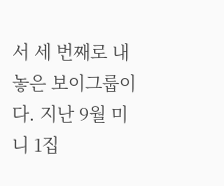서 세 번째로 내놓은 보이그룹이다. 지난 9월 미니 1집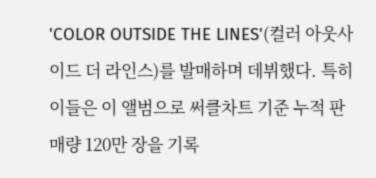'COLOR OUTSIDE THE LINES'(컬러 아웃사이드 더 라인스)를 발매하며 데뷔했다. 특히 이들은 이 앨범으로 써클차트 기준 누적 판매량 120만 장을 기록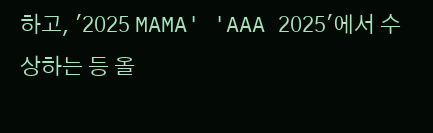하고, '2025 MAMA' 'AAA 2025'에서 수상하는 등 올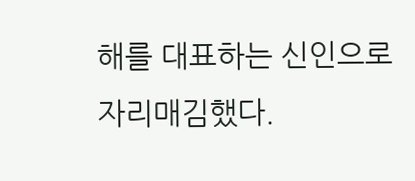해를 대표하는 신인으로 자리매김했다.